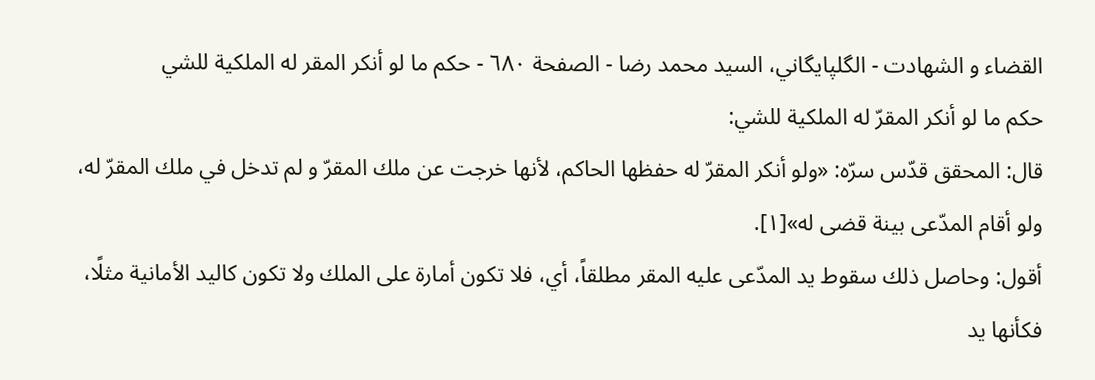القضاء و الشهادت - الگلپايگاني، السيد محمد رضا - الصفحة ٦٨٠ - حكم ما لو أنكر المقر له الملكية للشي
حكم ما لو أنكر المقرّ له الملكية للشي:
قال: المحقق قدّس سرّه: «ولو أنكر المقرّ له حفظها الحاكم، لأنها خرجت عن ملك المقرّ و لم تدخل في ملك المقرّ له، ولو أقام المدّعى بينة قضى له»[١].
أقول: وحاصل ذلك سقوط يد المدّعى عليه المقر مطلقاً، أي، فلا تكون أمارة على الملك ولا تكون كاليد الأمانية مثلًا، فكأنها يد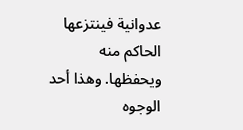عدوانية فينتزعها الحاكم منه ويحفظها. وهذا أحد الوجوه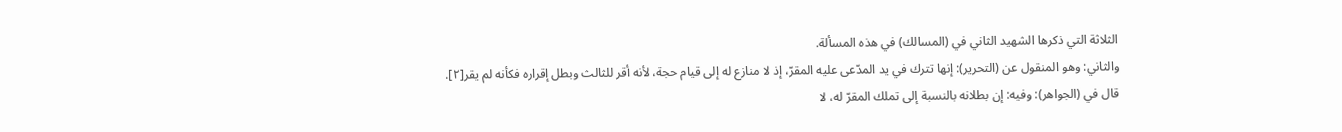الثلاثة التي ذكرها الشهيد الثاني في (المسالك) في هذه المسألة.
والثاني: وهو المنقول عن (التحرير): إنها تترك في يد المدّعى عليه المقرّ، إذ لا منازع له إلى قيام حجة، لأنه أقر للثالث وبطل إقراره فكأنه لم يقر[٢].
قال في (الجواهر): وفيه: إن بطلانه بالنسبة إلى تملك المقرّ له، لا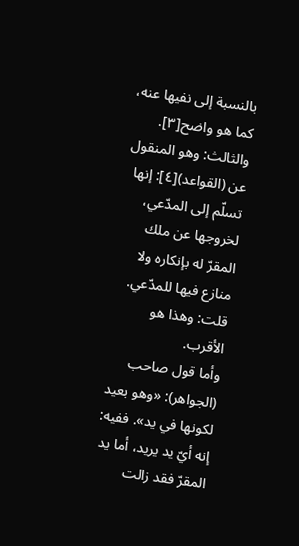بالنسبة إلى نفيها عنه، كما هو واضح[٣].
والثالث: وهو المنقول عن (القواعد)[٤]: إنها تسلّم إلى المدّعي، لخروجها عن ملك المقرّ له بإنكاره ولا منازع فيها للمدّعي.
قلت: وهذا هو الأقرب.
وأما قول صاحب (الجواهر): «وهو بعيد لكونها في يد». ففيه: إنه أيّ يد يريد، أما يد المقرّ فقد زالت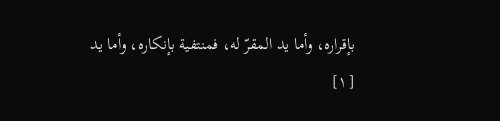بإقراره، وأما يد المقرّ له، فمنتفية بإنكاره، وأما يد
[١]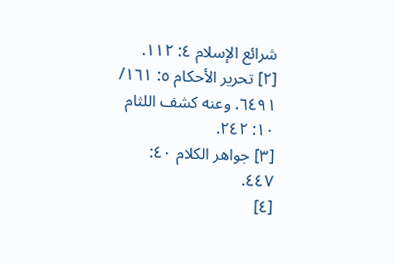شرائع الإسلام ٤: ١١٢.
[٢] تحرير الأحكام ٥: ١٦١/ ٦٤٩١. وعنه كشف اللثام ١٠: ٢٤٢.
[٣] جواهر الكلام ٤٠: ٤٤٧.
[٤]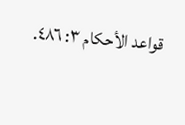قواعد الأحكام ٣: ٤٨٦.